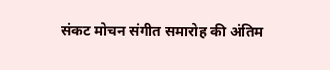संकट मोचन संगीत समारोह की अंतिम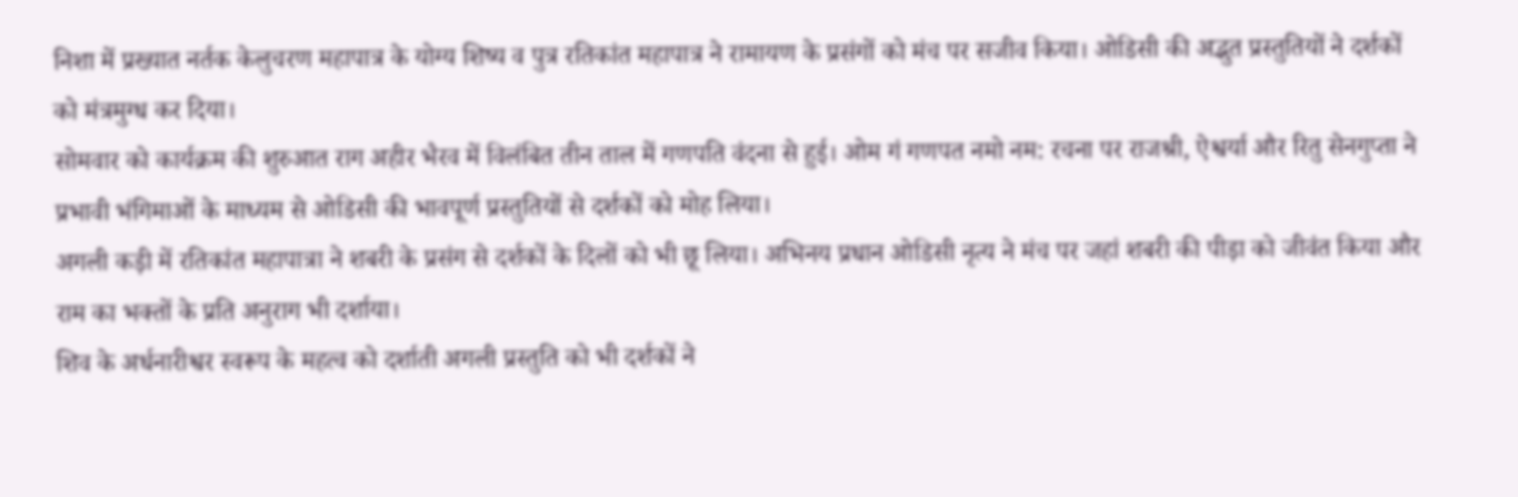निशा में प्रख्यात नर्तक केलुचरण महापात्र के योग्य शिष्य व पुत्र रतिकांत महापात्र ने रामायण के प्रसंगों को मंच पर सजीव किया। ओडिसी की अद्भुत प्रस्तुतियों ने दर्शकों को मंत्रमुग्ध कर दिया।
सोमवार को कार्यक्रम की शुरुआत राग अहीर भैरव में विलंबित तीन ताल में गणपति वंदना से हुई। ओम गं गणपत नमो नम: रचना पर राजश्री, ऐश्वर्या और रितु सेनगुप्ता ने प्रभावी भंगिमाओं के माध्यम से ओडिसी की भावपूर्ण प्रस्तुतियों से दर्शकों को मोह लिया।
अगली कड़ी में रतिकांत महापात्रा ने शबरी के प्रसंग से दर्शकों के दिलों को भी छू लिया। अभिनय प्रधान ओडिसी नृत्य ने मंच पर जहां शबरी की पीड़ा को जीवंत किया और राम का भक्तों के प्रति अनुराग भी दर्शाया।
शिव के अर्धनारीश्वर स्वरूप के महत्व को दर्शाती अगली प्रस्तुति को भी दर्शकों ने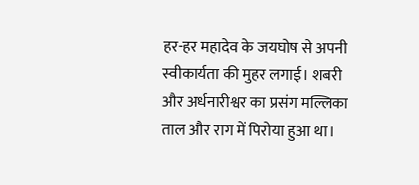हर-हर महादेव के जयघोष से अपनी स्वीकार्यता की मुहर लगाई। शबरी और अर्धनारीश्वर का प्रसंग मल्लिका ताल और राग में पिरोया हुआ था।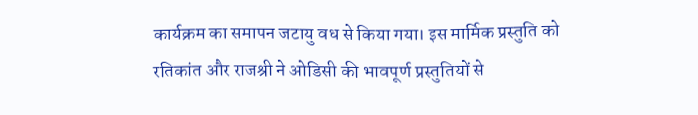कार्यक्रम का समापन जटायु वध से किया गया। इस मार्मिक प्रस्तुति को रतिकांत और राजश्री ने ओडिसी की भावपूर्ण प्रस्तुतियों से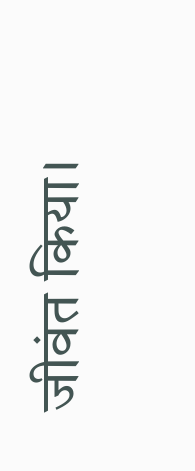जीवंत किया।